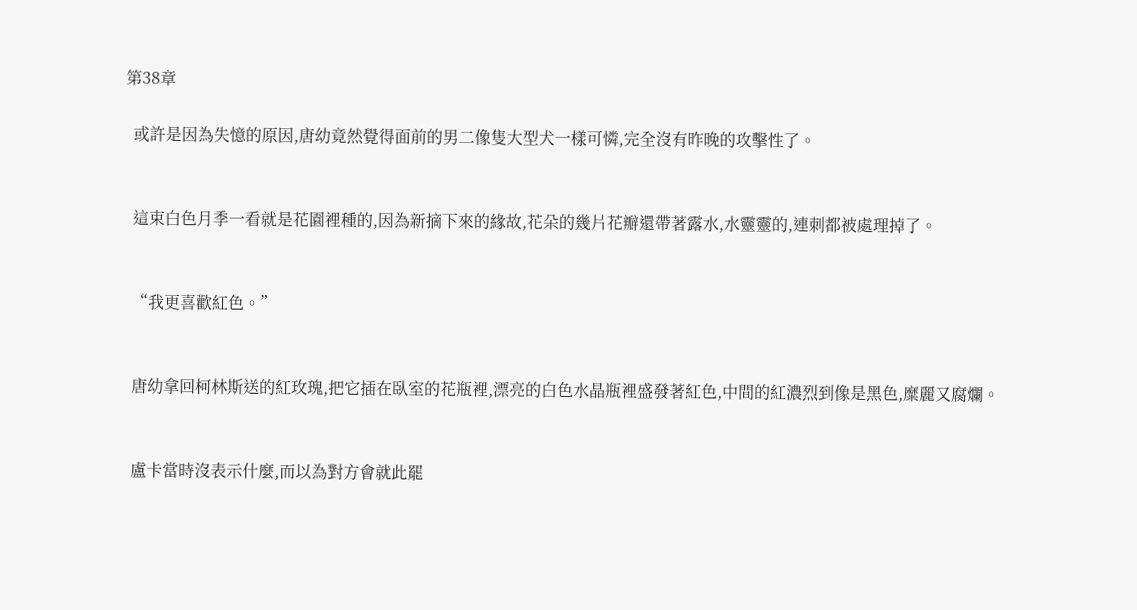第38章

  或許是因為失憶的原因,唐幼竟然覺得面前的男二像隻大型犬一樣可憐,完全沒有昨晚的攻擊性了。


  這束白色月季一看就是花園裡種的,因為新摘下來的緣故,花朵的幾片花瓣還帶著露水,水靈靈的,連刺都被處理掉了。


  “我更喜歡紅色。”


  唐幼拿回柯林斯送的紅玫瑰,把它插在臥室的花瓶裡,漂亮的白色水晶瓶裡盛發著紅色,中間的紅濃烈到像是黑色,糜麗又腐爛。


  盧卡當時沒表示什麼,而以為對方會就此罷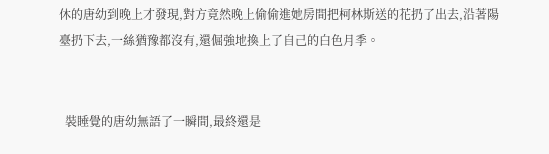休的唐幼到晚上才發現,對方竟然晚上偷偷進她房間把柯林斯送的花扔了出去,沿著陽臺扔下去,一絲猶豫都沒有,還倔強地換上了自己的白色月季。


  裝睡覺的唐幼無語了一瞬間,最終還是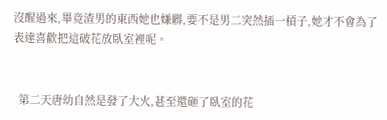沒醒過來,畢竟渣男的東西她也嫌髒,要不是男二突然插一槓子,她才不會為了表達喜歡把這破花放臥室裡呢。


  第二天唐幼自然是發了大火,甚至還砸了臥室的花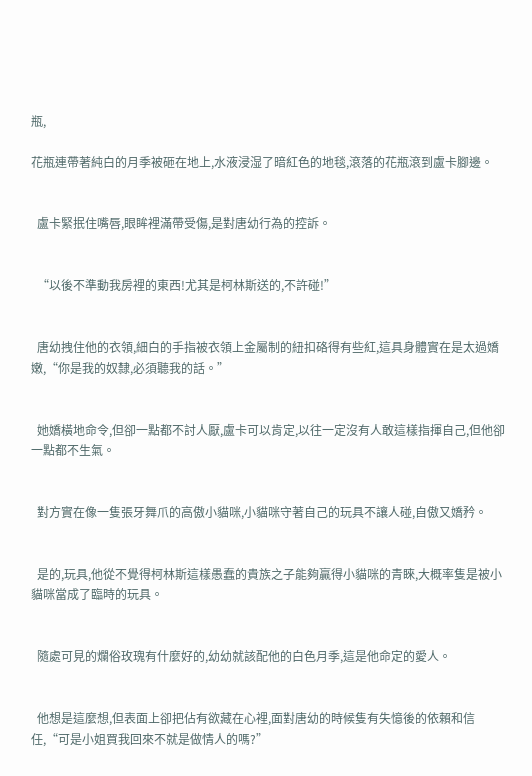瓶,

花瓶連帶著純白的月季被砸在地上,水液浸湿了暗紅色的地毯,滾落的花瓶滾到盧卡腳邊。


  盧卡緊抿住嘴唇,眼眸裡滿帶受傷,是對唐幼行為的控訴。


  “以後不準動我房裡的東西!尤其是柯林斯送的,不許碰!”


  唐幼拽住他的衣領,細白的手指被衣領上金屬制的紐扣硌得有些紅,這具身體實在是太過嬌嫩,“你是我的奴隸,必須聽我的話。”


  她嬌橫地命令,但卻一點都不討人厭,盧卡可以肯定,以往一定沒有人敢這樣指揮自己,但他卻一點都不生氣。


  對方實在像一隻張牙舞爪的高傲小貓咪,小貓咪守著自己的玩具不讓人碰,自傲又嬌矜。


  是的,玩具,他從不覺得柯林斯這樣愚蠢的貴族之子能夠贏得小貓咪的青睞,大概率隻是被小貓咪當成了臨時的玩具。


  隨處可見的爛俗玫瑰有什麼好的,幼幼就該配他的白色月季,這是他命定的愛人。


  他想是這麼想,但表面上卻把佔有欲藏在心裡,面對唐幼的時候隻有失憶後的依賴和信任,“可是小姐買我回來不就是做情人的嗎?”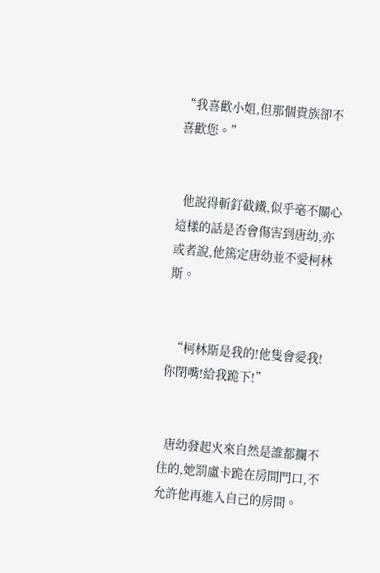“我喜歡小姐,但那個貴族卻不喜歡您。”


  他說得斬釘截鐵,似乎毫不關心這樣的話是否會傷害到唐幼,亦或者說,他篤定唐幼並不愛柯林斯。


  “柯林斯是我的!他隻會愛我!你閉嘴!給我跪下!”


  唐幼發起火來自然是誰都攔不住的,她罰盧卡跪在房間門口,不允許他再進入自己的房間。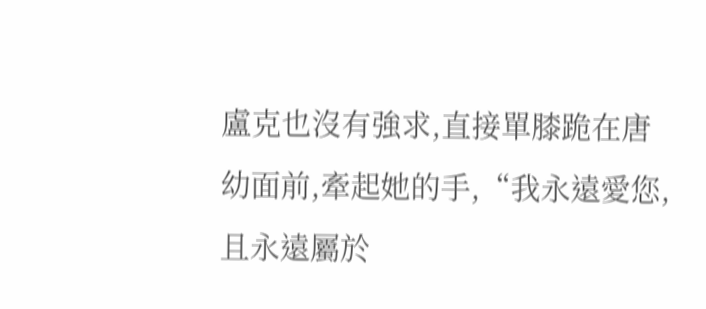盧克也沒有強求,直接單膝跪在唐幼面前,牽起她的手,“我永遠愛您,且永遠屬於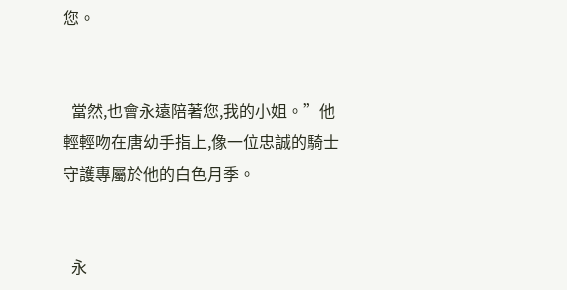您。


  當然,也會永遠陪著您,我的小姐。”他輕輕吻在唐幼手指上,像一位忠誠的騎士守護專屬於他的白色月季。


  永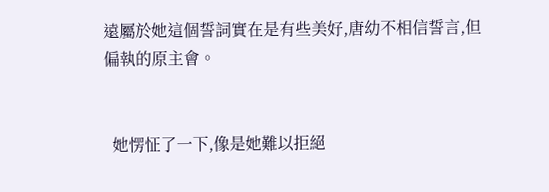遠屬於她這個誓詞實在是有些美好,唐幼不相信誓言,但偏執的原主會。


  她愣怔了一下,像是她難以拒絕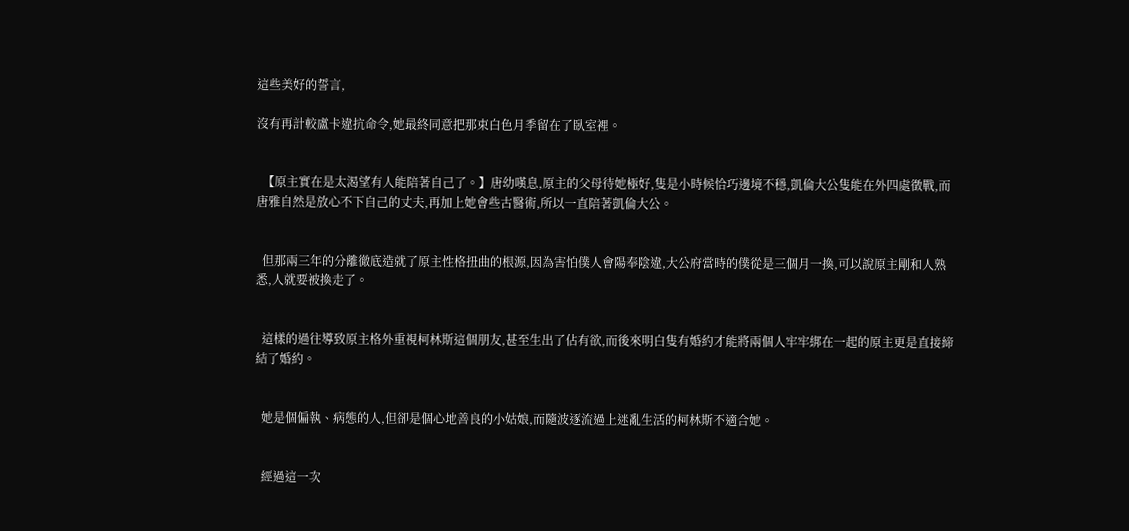這些美好的誓言,

沒有再計較盧卡違抗命令,她最終同意把那束白色月季留在了臥室裡。


  【原主實在是太渴望有人能陪著自己了。】唐幼嘆息,原主的父母待她極好,隻是小時候恰巧邊境不穩,凱倫大公隻能在外四處徵戰,而唐雅自然是放心不下自己的丈夫,再加上她會些古醫術,所以一直陪著凱倫大公。


  但那兩三年的分離徹底造就了原主性格扭曲的根源,因為害怕僕人會陽奉陰違,大公府當時的僕從是三個月一換,可以說原主剛和人熟悉,人就要被換走了。


  這樣的過往導致原主格外重視柯林斯這個朋友,甚至生出了佔有欲,而後來明白隻有婚約才能將兩個人牢牢綁在一起的原主更是直接締結了婚約。


  她是個偏執、病態的人,但卻是個心地善良的小姑娘,而隨波逐流過上迷亂生活的柯林斯不適合她。


  經過這一次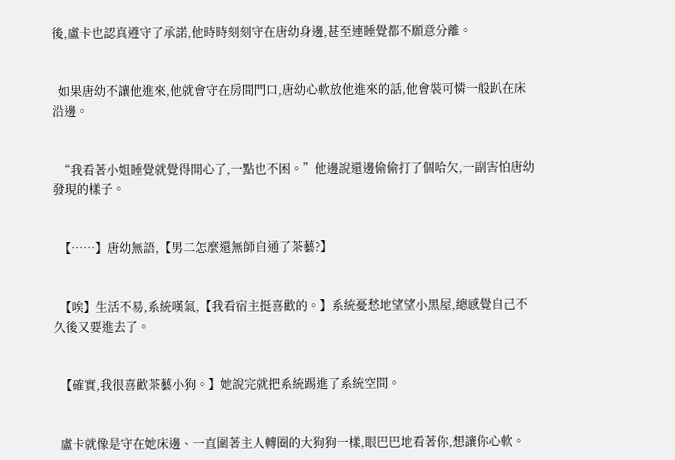後,盧卡也認真遵守了承諾,他時時刻刻守在唐幼身邊,甚至連睡覺都不願意分離。


  如果唐幼不讓他進來,他就會守在房間門口,唐幼心軟放他進來的話,他會裝可憐一般趴在床沿邊。


  “我看著小姐睡覺就覺得開心了,一點也不困。”他邊說還邊偷偷打了個哈欠,一副害怕唐幼發現的樣子。


  【……】唐幼無語,【男二怎麼還無師自通了茶藝?】


  【唉】生活不易,系統嘆氣,【我看宿主挺喜歡的。】系統憂愁地望望小黑屋,總感覺自己不久後又要進去了。


  【確實,我很喜歡茶藝小狗。】她說完就把系統踢進了系統空間。


  盧卡就像是守在她床邊、一直圍著主人轉圈的大狗狗一樣,眼巴巴地看著你,想讓你心軟。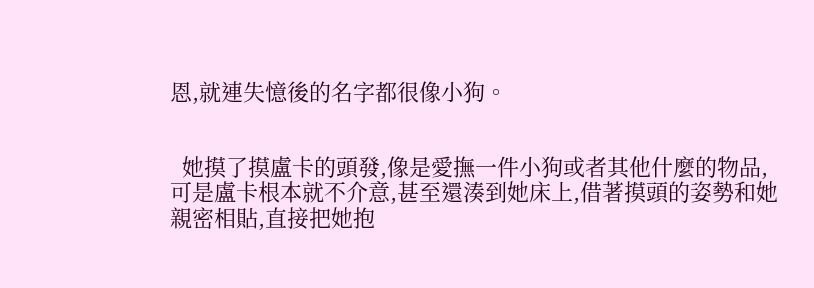恩,就連失憶後的名字都很像小狗。


  她摸了摸盧卡的頭發,像是愛撫一件小狗或者其他什麼的物品,可是盧卡根本就不介意,甚至還湊到她床上,借著摸頭的姿勢和她親密相貼,直接把她抱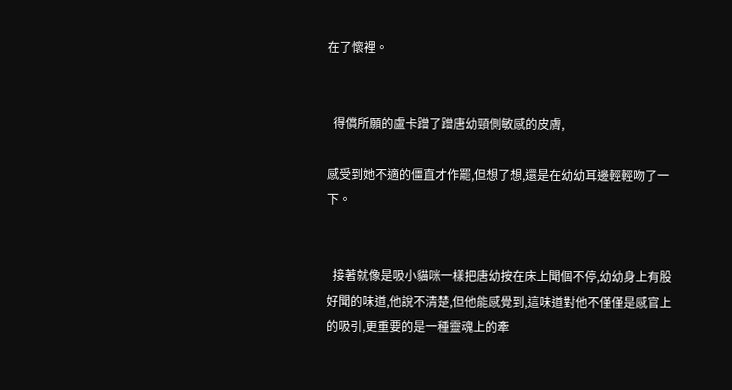在了懷裡。


  得償所願的盧卡蹭了蹭唐幼頸側敏感的皮膚,

感受到她不適的僵直才作罷,但想了想,還是在幼幼耳邊輕輕吻了一下。


  接著就像是吸小貓咪一樣把唐幼按在床上聞個不停,幼幼身上有股好聞的味道,他說不清楚,但他能感覺到,這味道對他不僅僅是感官上的吸引,更重要的是一種靈魂上的牽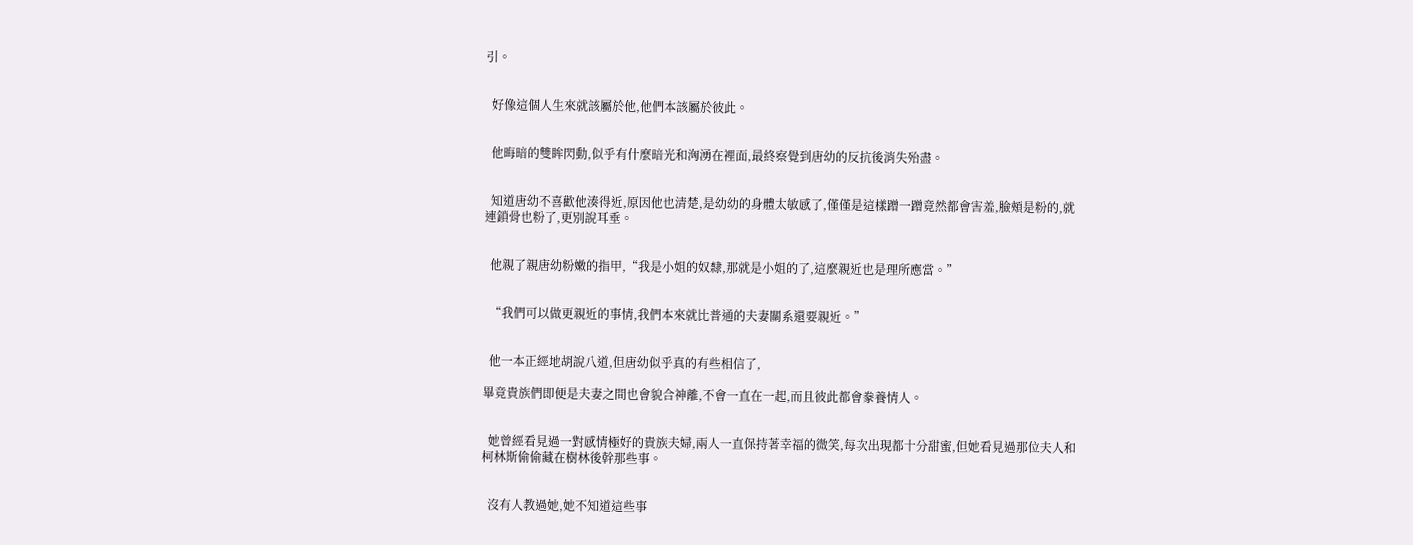引。


  好像這個人生來就該屬於他,他們本該屬於彼此。


  他晦暗的雙眸閃動,似乎有什麼暗光和洶湧在裡面,最終察覺到唐幼的反抗後消失殆盡。


  知道唐幼不喜歡他湊得近,原因他也清楚,是幼幼的身體太敏感了,僅僅是這樣蹭一蹭竟然都會害羞,臉頰是粉的,就連鎖骨也粉了,更別說耳垂。


  他親了親唐幼粉嫩的指甲,“我是小姐的奴隸,那就是小姐的了,這麼親近也是理所應當。”


  “我們可以做更親近的事情,我們本來就比普通的夫妻關系還要親近。”


  他一本正經地胡說八道,但唐幼似乎真的有些相信了,

畢竟貴族們即便是夫妻之間也會貌合神離,不會一直在一起,而且彼此都會豢養情人。


  她曾經看見過一對感情極好的貴族夫婦,兩人一直保持著幸福的微笑,每次出現都十分甜蜜,但她看見過那位夫人和柯林斯偷偷藏在樹林後幹那些事。


  沒有人教過她,她不知道這些事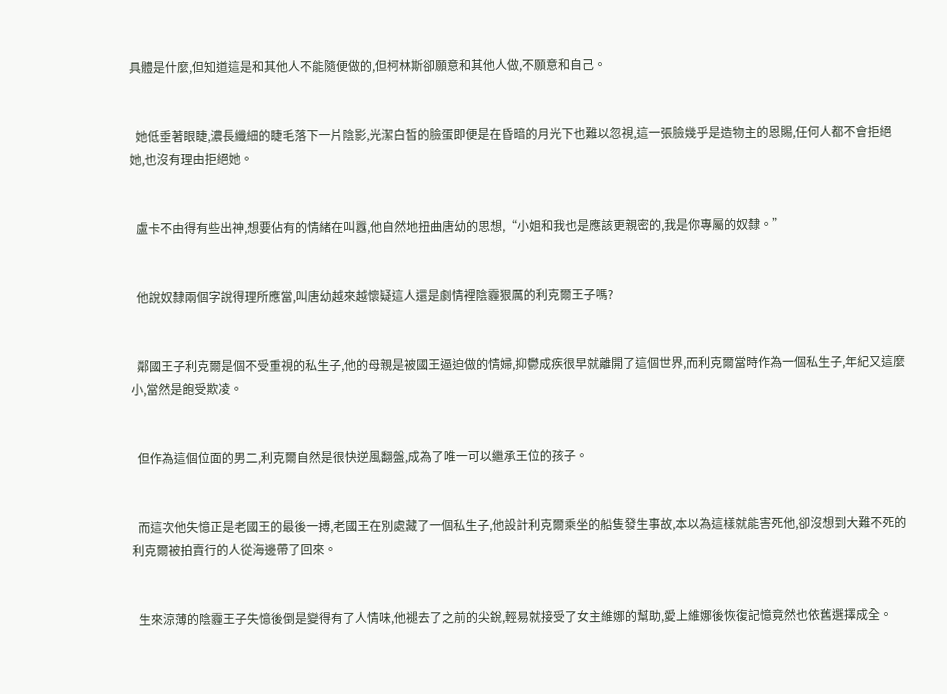具體是什麼,但知道這是和其他人不能隨便做的,但柯林斯卻願意和其他人做,不願意和自己。


  她低垂著眼睫,濃長纖細的睫毛落下一片陰影,光潔白皙的臉蛋即便是在昏暗的月光下也難以忽視,這一張臉幾乎是造物主的恩賜,任何人都不會拒絕她,也沒有理由拒絕她。


  盧卡不由得有些出神,想要佔有的情緒在叫囂,他自然地扭曲唐幼的思想,“小姐和我也是應該更親密的,我是你專屬的奴隸。”


  他說奴隸兩個字說得理所應當,叫唐幼越來越懷疑這人還是劇情裡陰霾狠厲的利克爾王子嗎?


  鄰國王子利克爾是個不受重視的私生子,他的母親是被國王逼迫做的情婦,抑鬱成疾很早就離開了這個世界,而利克爾當時作為一個私生子,年紀又這麼小,當然是飽受欺凌。


  但作為這個位面的男二,利克爾自然是很快逆風翻盤,成為了唯一可以繼承王位的孩子。


  而這次他失憶正是老國王的最後一搏,老國王在別處藏了一個私生子,他設計利克爾乘坐的船隻發生事故,本以為這樣就能害死他,卻沒想到大難不死的利克爾被拍賣行的人從海邊帶了回來。


  生來涼薄的陰霾王子失憶後倒是變得有了人情味,他褪去了之前的尖銳,輕易就接受了女主維娜的幫助,愛上維娜後恢復記憶竟然也依舊選擇成全。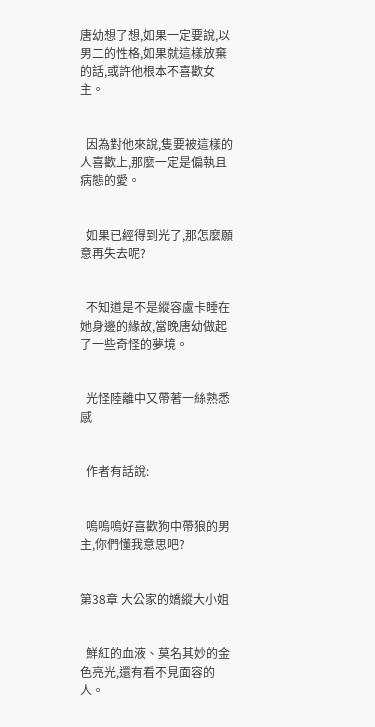唐幼想了想,如果一定要說,以男二的性格,如果就這樣放棄的話,或許他根本不喜歡女主。


  因為對他來說,隻要被這樣的人喜歡上,那麼一定是偏執且病態的愛。


  如果已經得到光了,那怎麼願意再失去呢?


  不知道是不是縱容盧卡睡在她身邊的緣故,當晚唐幼做起了一些奇怪的夢境。


  光怪陸離中又帶著一絲熟悉感


  作者有話說:


  嗚嗚嗚好喜歡狗中帶狼的男主,你們懂我意思吧?


第38章 大公家的嬌縱大小姐


  鮮紅的血液、莫名其妙的金色亮光,還有看不見面容的人。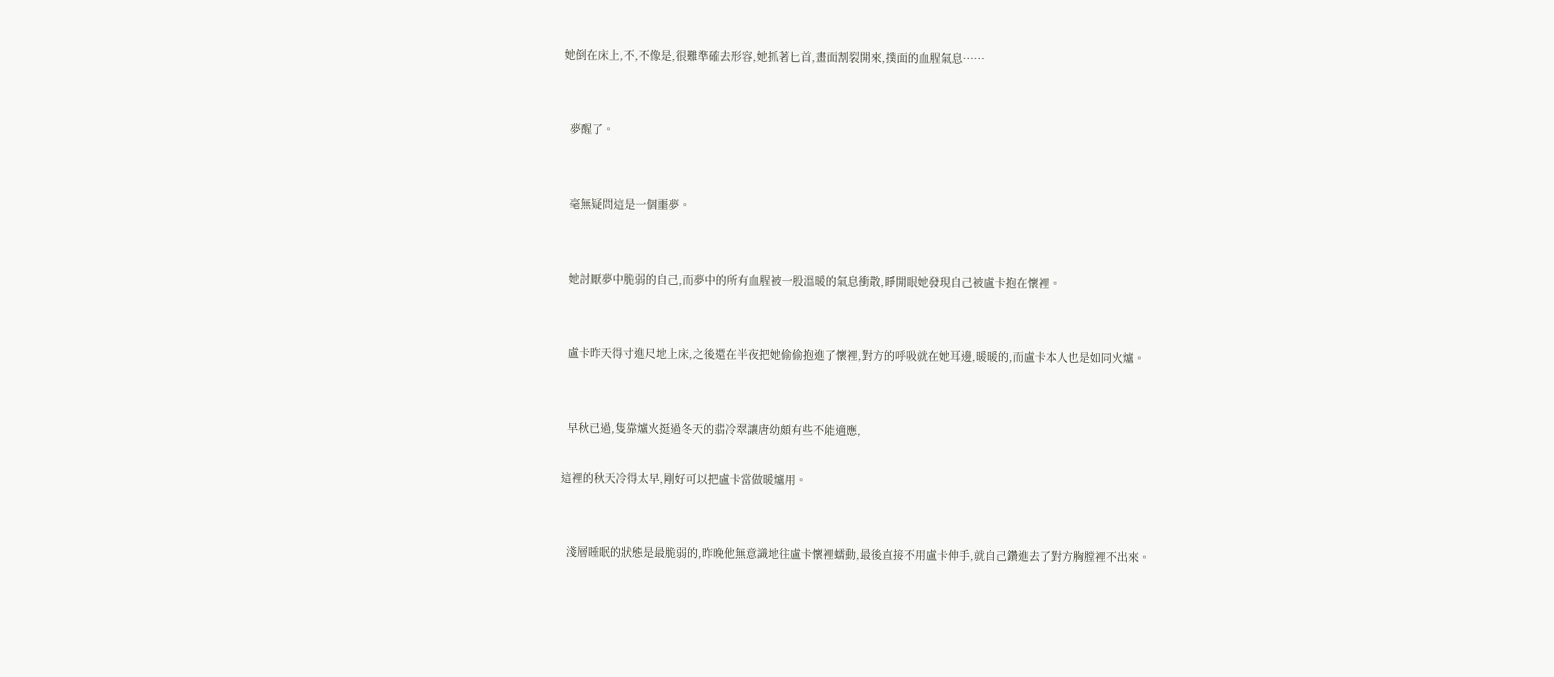她倒在床上,不,不像是,很難準確去形容,她抓著匕首,畫面割裂開來,撲面的血腥氣息……


  夢醒了。


  毫無疑問這是一個噩夢。


  她討厭夢中脆弱的自己,而夢中的所有血腥被一股溫暖的氣息衝散,睜開眼她發現自己被盧卡抱在懷裡。


  盧卡昨天得寸進尺地上床,之後還在半夜把她偷偷抱進了懷裡,對方的呼吸就在她耳邊,暖暖的,而盧卡本人也是如同火爐。


  早秋已過,隻靠爐火挺過冬天的翡冷翠讓唐幼頗有些不能適應,

這裡的秋天冷得太早,剛好可以把盧卡當做暖爐用。


  淺層睡眠的狀態是最脆弱的,昨晚他無意識地往盧卡懷裡蠕動,最後直接不用盧卡伸手,就自己鑽進去了對方胸膛裡不出來。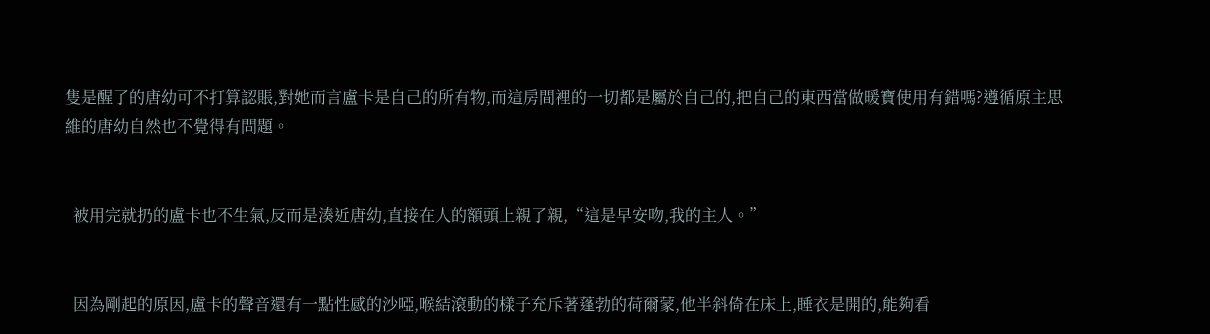隻是醒了的唐幼可不打算認賬,對她而言盧卡是自己的所有物,而這房間裡的一切都是屬於自己的,把自己的東西當做暖寶使用有錯嗎?遵循原主思維的唐幼自然也不覺得有問題。


  被用完就扔的盧卡也不生氣,反而是湊近唐幼,直接在人的額頭上親了親,“這是早安吻,我的主人。”


  因為剛起的原因,盧卡的聲音還有一點性感的沙啞,喉結滾動的樣子充斥著蓬勃的荷爾蒙,他半斜倚在床上,睡衣是開的,能夠看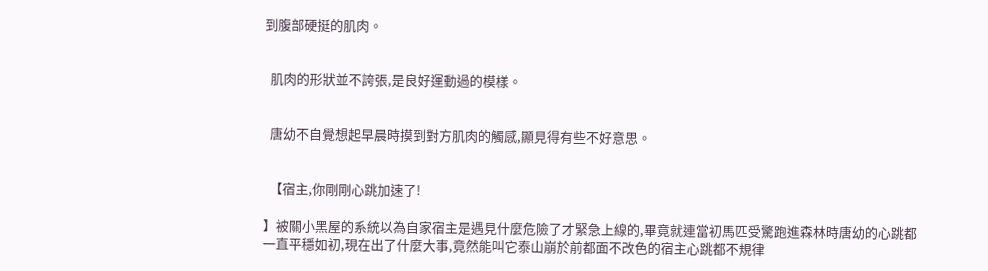到腹部硬挺的肌肉。


  肌肉的形狀並不誇張,是良好運動過的模樣。


  唐幼不自覺想起早晨時摸到對方肌肉的觸感,顯見得有些不好意思。


  【宿主,你剛剛心跳加速了!

】被關小黑屋的系統以為自家宿主是遇見什麼危險了才緊急上線的,畢竟就連當初馬匹受驚跑進森林時唐幼的心跳都一直平穩如初,現在出了什麼大事,竟然能叫它泰山崩於前都面不改色的宿主心跳都不規律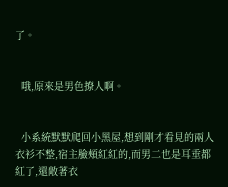了。


  哦,原來是男色撩人啊。


  小系統默默爬回小黑屋,想到剛才看見的兩人衣衫不整,宿主臉頰紅紅的,而男二也是耳垂都紅了,還敞著衣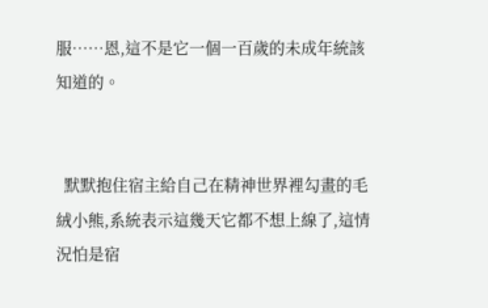服……恩,這不是它一個一百歲的未成年統該知道的。


  默默抱住宿主給自己在精神世界裡勾畫的毛絨小熊,系統表示這幾天它都不想上線了,這情況怕是宿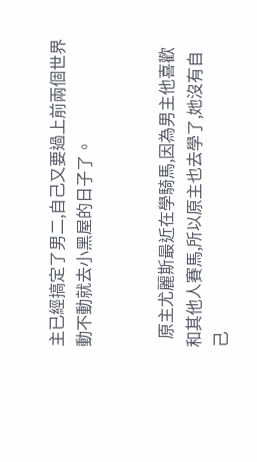主已經搞定了男二,自己又要過上前兩個世界動不動就去小黑屋的日子了。


  原主尤麗斯最近在學騎馬,因為男主他喜歡和其他人賽馬,所以原主也去學了,她沒有自己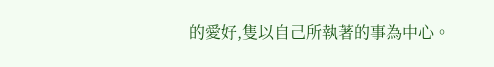的愛好,隻以自己所執著的事為中心。